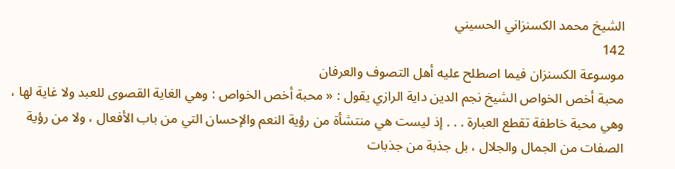الشيخ محمد الكسنزاني الحسيني
142
موسوعة الكسنزان فيما اصطلح عليه أهل التصوف والعرفان
محبة أخص الخواص الشيخ نجم الدين داية الرازي يقول : « محبة أخص الخواص : وهي الغاية القصوى للعبد ولا غاية لها ، وهي محبة خاطفة تقطع العبارة . . . إذ ليست هي منتشأة من رؤية النعم والإحسان التي من باب الأفعال ، ولا من رؤية الصفات من الجمال والجلال ، بل جذبة من جذبات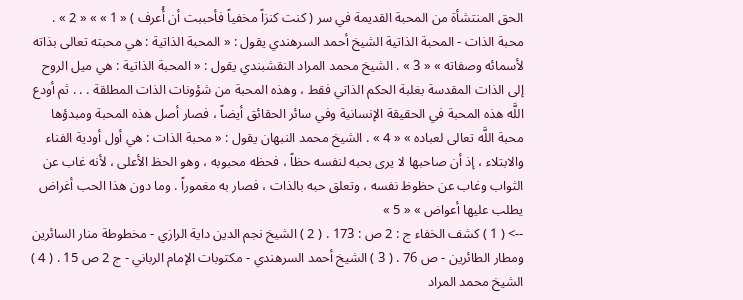الحق المنتشأة من المحبة القديمة في سر ( كنت كنزاً مخفياً فأحببت أن أُعرف ) « 1 » » « 2 » . محبة الذات - المحبة الذاتية الشيخ أحمد السرهندي يقول : « المحبة الذاتية : هي محبته تعالى بذاته لأسمائه وصفاته » « 3 » . الشيخ محمد المراد النقشبندي يقول : « المحبة الذاتية : هي ميل الروح إلى الذات المقدسة بغلبة الحكم الذاتي فقط ، وهذه المحبة من شؤونات الذات المطلقة . . . ثم أودع اللَّه هذه المحبة في الحقيقة الإنسانية وفي سائر الحقائق أيضاً ، فصار أصل هذه المحبة ومبدؤها محبة اللَّه تعالى لعباده » « 4 » . الشيخ محمد النبهان يقول : « محبة الذات : هي أول أودية الفناء والابتلاء ، إذ أن صاحبها لا يرى بحبه لنفسه حظاً ، فحظه محبوبه ، وهو الحظ الأعلى ، لأنه غاب عن الثواب وغاب عن حظوظ نفسه ، وتعلق حبه بالذات ، فصار به مغموراً . وما دون هذا الحب أغراض يطلب عليها أعواض » « 5 »
--> ( 1 ) كشف الخفاء ج : 2 ص : 173 . ( 2 ) الشيخ نجم الدين داية الرازي - مخطوطة منار السائرين ومطار الطائرين - ص 76 . ( 3 ) الشيخ أحمد السرهندي - مكتوبات الإمام الرباني - ج 2 ص 15 . ( 4 ) الشيخ محمد المراد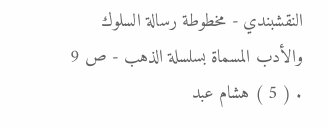النقشبندي - مخطوطة رسالة السلوك والأدب المسماة بسلسلة الذهب - ص 9 . ( 5 ) هشام عبد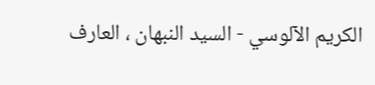الكريم الآلوسي - السيد النبهان ، العارف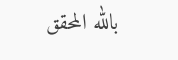بالله المحقق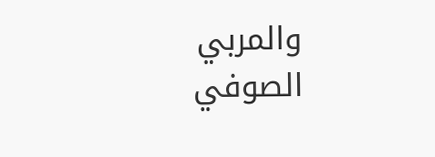والمربي الصوفي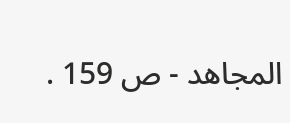المجاهد - ص 159 .